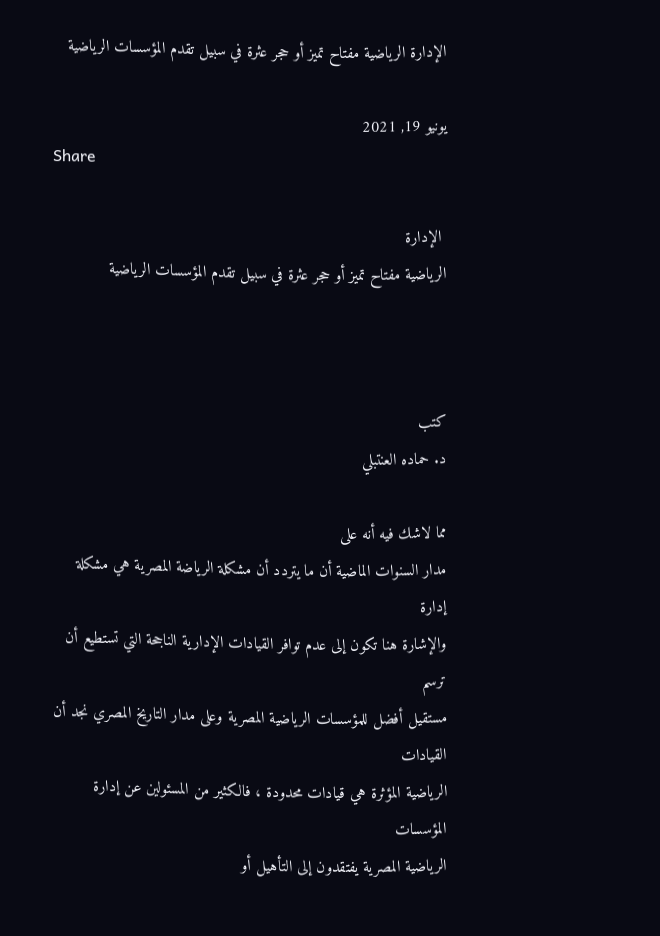الإدارة الرياضية مفتاح تميز أو حجر عثرة في سبيل تقدم المؤسسات الرياضية

يونيو 19, 2021
Share

 الإدارة
الرياضية مفتاح تميز أو حجر عثرة في سبيل تقدم المؤسسات الرياضية



كتب
د. حماده العنتبلي

مما لاشك فيه أنه على
مدار السنوات الماضية أن ما يتردد أن مشكلة الرياضة المصرية هي مشكلة إدارة
والإشارة هنا تكون إلى عدم توافر القيادات الإدارية الناجحة التي تستطيع أن ترسم
مستقيل أفضل للمؤسسات الرياضية المصرية وعلى مدار التاريخ المصري نجد أن القيادات
الرياضية المؤثرة هي قيادات محدودة ، فالكثير من المسئولين عن إدارة المؤسسات
الرياضية المصرية يفتقدون إلى التأهيل أو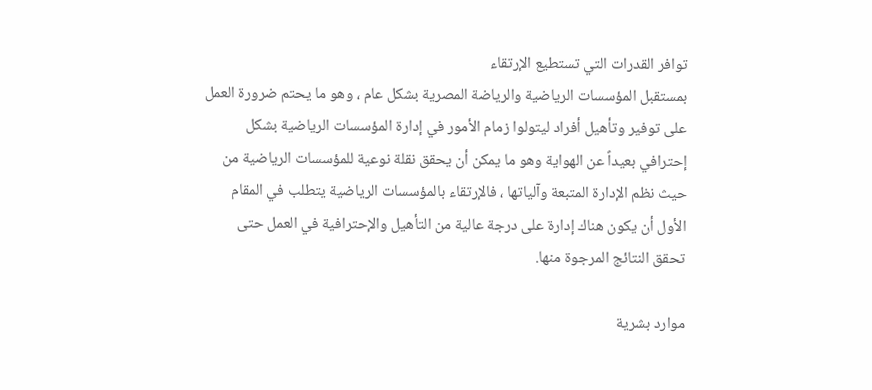توافر القدرات التي تستطيع الإرتقاء
بمستقبل المؤسسات الرياضية والرياضة المصرية بشكل عام ، وهو ما يحتم ضرورة العمل
على توفير وتأهيل أفراد ليتولوا زمام الأمور في إدارة المؤسسات الرياضية بشكل
إحترافي بعيداً عن الهواية وهو ما يمكن أن يحقق نقلة نوعية للمؤسسات الرياضية من
حيث نظم الإدارة المتبعة وآلياتها ، فالإرتقاء بالمؤسسات الرياضية يتطلب في المقام
الأول أن يكون هناك إدارة على درجة عالية من التأهيل والإحترافية في العمل حتى
تحقق النتائج المرجوة منها.

موارد بشرية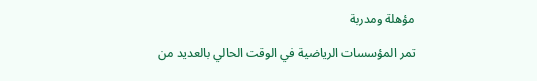مؤهلة ومدربة

تمر المؤسسات الرياضية في الوقت الحالي بالعديد من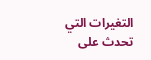التغيرات التي تحدث على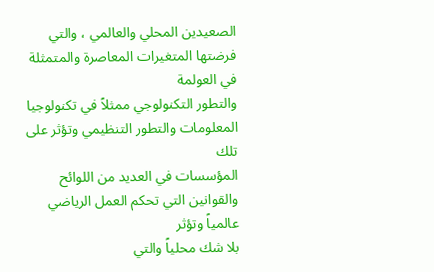الصعيدين المحلي والعالمي ، والتي فرضتها المتغيرات المعاصرة والمتمثلة في العولمة
والتطور التكنولوجي ممثلاً في تكنولوجيا المعلومات والتطور التنظيمي وتؤثر على تلك
المؤسسات في العديد من اللوائح والقوانين التي تحكم العمل الرياضي عالمياً وتؤثر
بلا شك محلياً والتي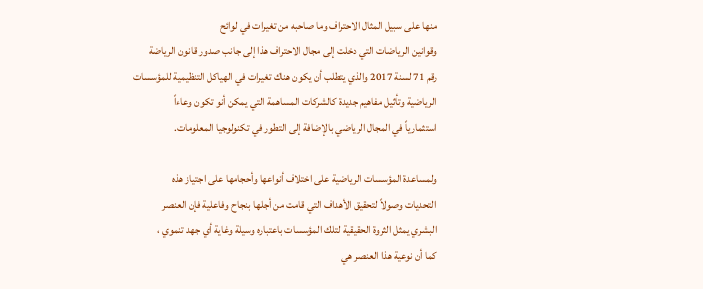منها على سبيل المثال الاحتراف وما صاحبه من تغيرات في لوائح
وقوانين الرياضات التي دخلت إلى مجال الاحتراف هذا إلى جانب صدور قانون الرياضة
رقم 71 لسنة 2017 والذي يتطلب أن يكون هناك تغيرات في الهياكل التنظيمية للمؤسسات
الرياضية وتأثيل مفاهيم جديدة كالشركات المساهمة التي يمكن أنو تكون وعاءاً
استثمارياً في المجال الرياضي بالإضافة إلى التطور في تكنولوجيا المعلومات.

ولمساعدة المؤسسات الرياضية على اختلاف أنواعها وأحجامها على اجتياز هذه
التحديات وصولاً لتحقيق الأهداف التي قامت من أجلها بنجاح وفاعلية فإن العنصر
البشري يمثل الثروة الحقيقية لتلك المؤسسات باعتباره وسيلة وغاية أي جهد تنموي ،
كما أن نوعية هذا العنصر هي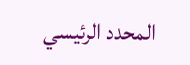المحدد الرئيسي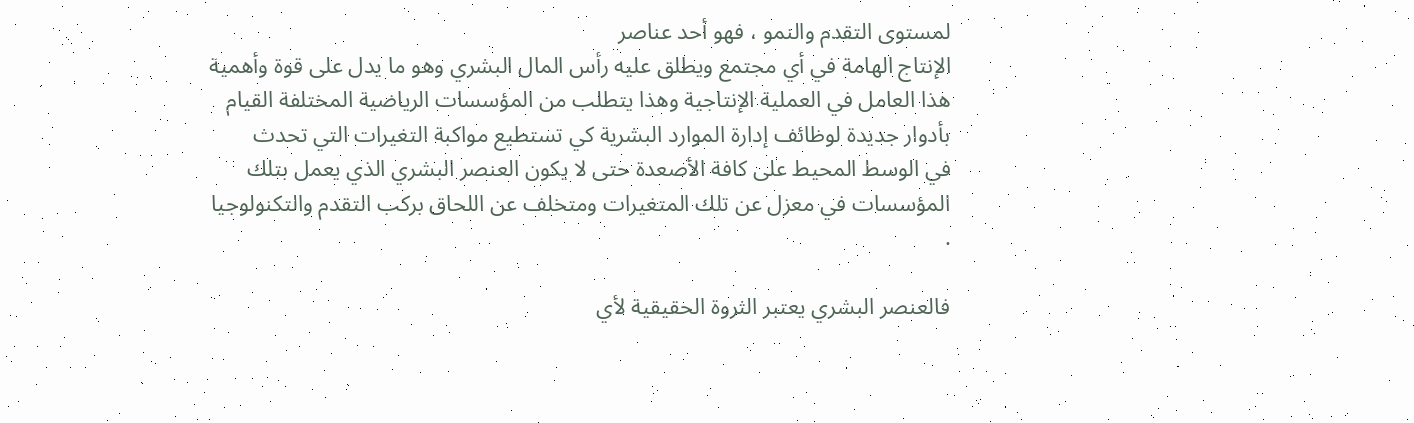لمستوى التقدم والنمو ، فهو أحد عناصر
الإنتاج الهامة في أي مجتمع ويطلق عليه رأس المال البشري وهو ما يدل على قوة وأهمية
هذا العامل في العملية الإنتاجية وهذا يتطلب من المؤسسات الرياضية المختلفة القيام
بأدوار جديدة لوظائف إدارة الموارد البشرية كي تستطيع مواكبة التغيرات التي تحدث
في الوسط المحيط على كافة الأصعدة حتى لا يكون العنصر البشري الذي يعمل بتلك
المؤسسات في معزل عن تلك المتغيرات ومتخلف عن اللحاق بركب التقدم والتكنولوجيا
.

فالعنصر البشري يعتبر الثروة الحقيقية لأي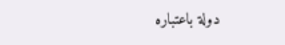دولة باعتباره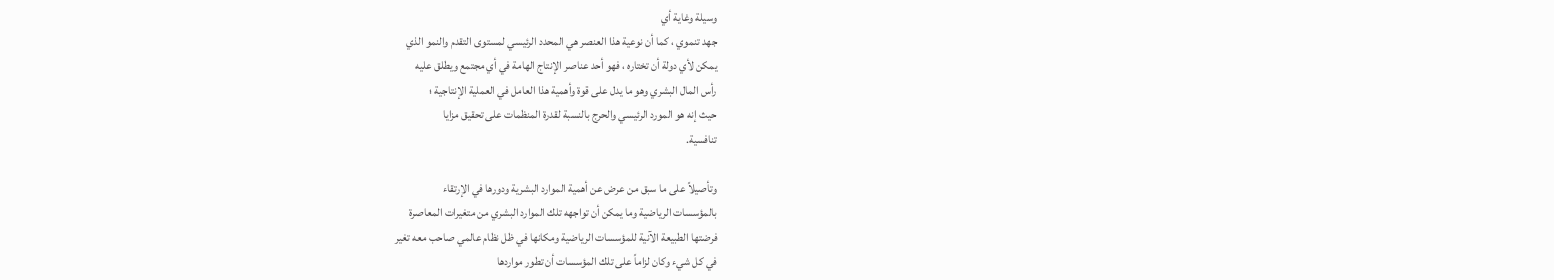وسيلة وغاية أي
جهد تنموي ، كما أن نوعية هذا العنصر هي المحدد الرئيسي لمستوى التقدم والنمو الذي
يمكن لأي دولة أن تختاره ، فهو أحد عناصر الإنتاج الهامة في أي مجتمع ويطلق عليه
رأس المال البشري وهو ما يدل على قوة وأهمية هذا العامل في العملية الإنتاجية ؛
حيث إنه هو المورد الرئيسي والحرج بالنسبة لقدرة المنظمات على تحقيق مزايا
تنافسية.

وتأصيلاً على ما سبق من عرض عن أهمية الموارد البشرية ودورها في الإرتقاء
بالمؤسسات الرياضية وما يمكن أن تواجهه تلك الموارد البشري من متغيرات المعاصرة
فرضتها الطبيعة الآنية للمؤسسات الرياضية ومكانها في ظل نظام عالمي صاحب معه تغير
في كل شيء وكان لزاماً على تلك المؤسسات أن تطور مواردها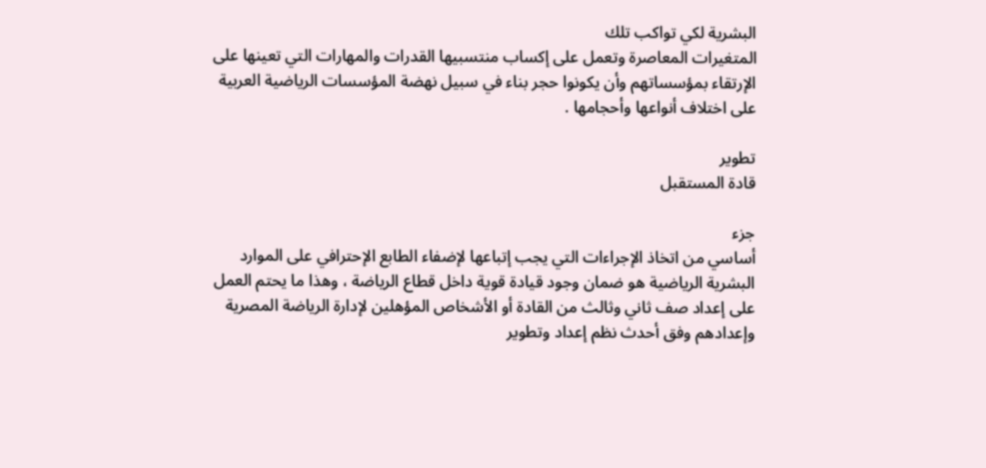البشرية لكي تواكب تلك
المتغيرات المعاصرة وتعمل على إكساب منتسبيها القدرات والمهارات التي تعينها على
الإرتقاء بمؤسساتهم وأن يكونوا حجر بناء في سبيل نهضة المؤسسات الرياضية العربية
على اختلاف أنواعها وأحجامها .

تطوير
قادة المستقبل

جزء
أساسي من اتخاذ الإجراءات التي يجب إتباعها لإضفاء الطابع الإحترافي على الموارد
البشرية الرياضية هو ضمان وجود قيادة قوية داخل قطاع الرياضة ، وهذا ما يحتم العمل
على إعداد صف ثاني وثالث من القادة أو الأشخاص المؤهلين لإدارة الرياضة المصرية
وإعدادهم وفق أحدث نظم إعداد وتطوير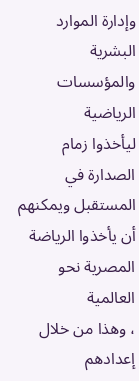وإدارة الموارد البشرية والمؤسسات الرياضية
ليأخذوا زمام الصدارة في المستقبل ويمكنهم أن يأخذوا الرياضة المصرية نحو العالمية
، وهذا من خلال إعدادهم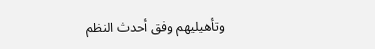وتأهيليهم وفق أحدث النظم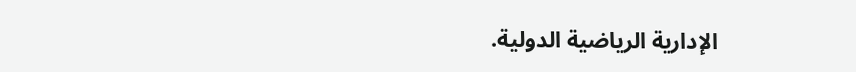الإدارية الرياضية الدولية.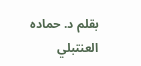بقلم د. حماده العنتبلي